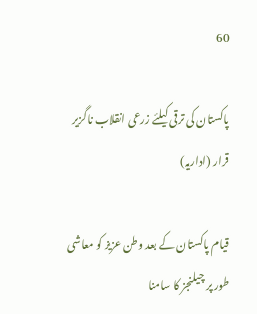60

پاکستان کی ترقی کیلئے زرعی انقلاب ناگزیر قرار (اداریہ)

قیام پاکستان کے بعد وطن عزیز کو معاشی طور پر چیلنجز کا سامنا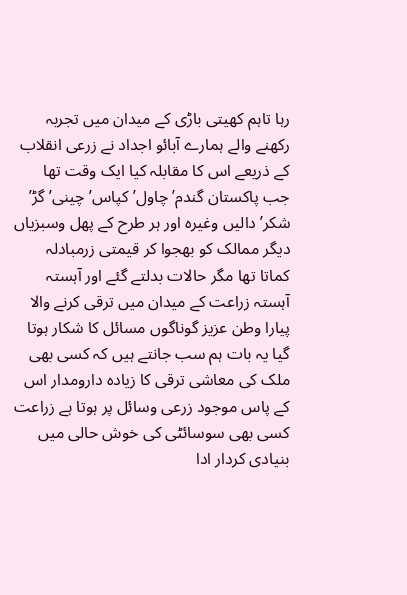رہا تاہم کھیتی باڑی کے میدان میں تجربہ رکھنے والے ہمارے آبائو اجداد نے زرعی انقلاب کے ذریعے اس کا مقابلہ کیا ایک وقت تھا جب پاکستان گندم’ چاول’ کپاس’ چینی’ گڑ’ شکر’ دالیں وغیرہ اور ہر طرح کے پھل وسبزیاں دیگر ممالک کو بھجوا کر قیمتی زرمبادلہ کماتا تھا مگر حالات بدلتے گئے اور آہستہ آہستہ زراعت کے میدان میں ترقی کرنے والا پیارا وطن عزیز گوناگوں مسائل کا شکار ہوتا گیا یہ بات ہم سب جانتے ہیں کہ کسی بھی ملک کی معاشی ترقی کا زیادہ دارومدار اس کے پاس موجود زرعی وسائل پر ہوتا ہے زراعت کسی بھی سوسائٹی کی خوش حالی میں بنیادی کردار ادا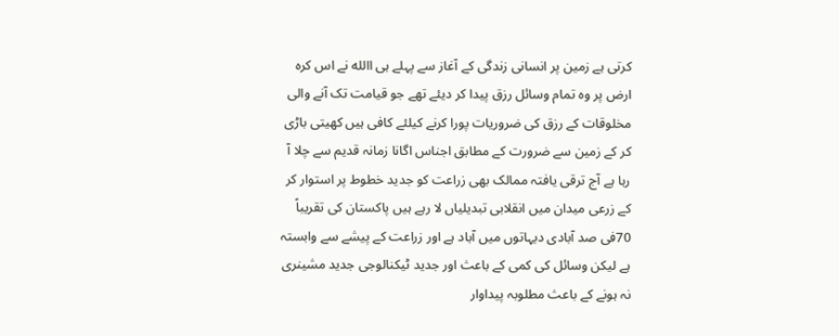کرتی ہے زمین پر انسانی زندگی کے آغاز سے پہلے ہی االله نے اس کرہ ارض پر وہ تمام وسائل رزق پیدا کر دیئے تھے جو قیامت تک آنے والی مخلوقات کے رزق کی ضروریات پورا کرنے کیلئے کافی ہیں کھیتی باڑی کر کے زمین سے ضرورت کے مطابق اجناس اگانا زمانہ قدیم سے چلا آ رہا ہے آج ترقی یافتہ ممالک بھی زراعت کو جدید خطوط پر استوار کر کے زرعی میدان میں انقلابی تبدیلیاں لا رہے ہیں پاکستان کی تقریباً 70فی صد آبادی دیہاتوں میں آباد ہے اور زراعت کے پیشے سے وابستہ ہے لیکن وسائل کی کمی کے باعث اور جدید ٹیکنالوجی جدید مشینری نہ ہونے کے باعث مطلوبہ پیداوار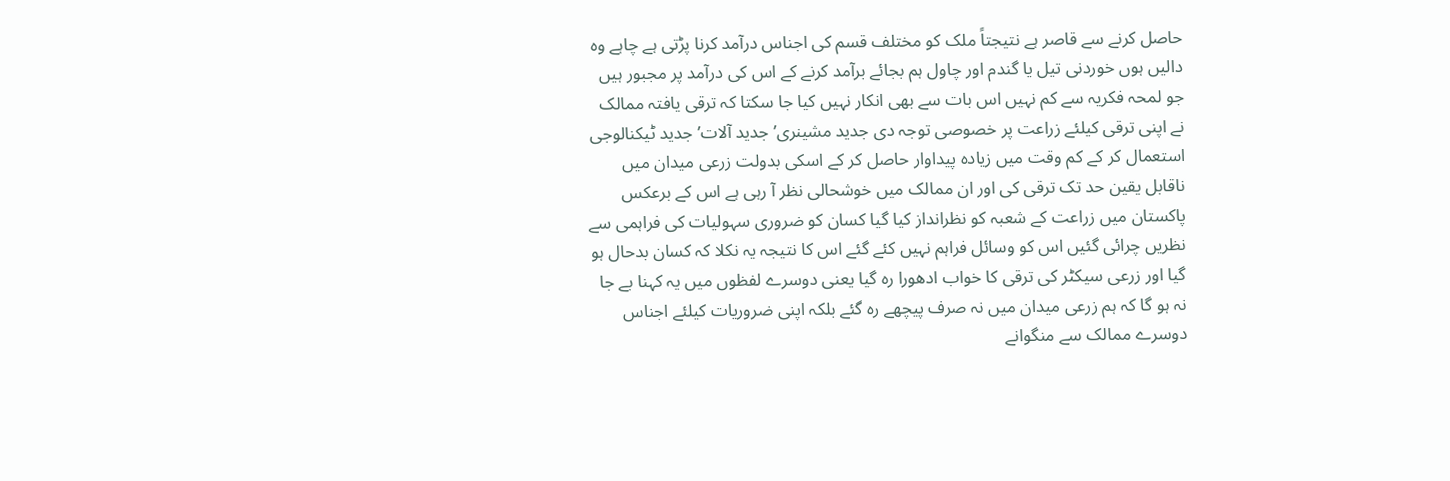حاصل کرنے سے قاصر ہے نتیجتاً ملک کو مختلف قسم کی اجناس درآمد کرنا پڑتی ہے چاہے وہ دالیں ہوں خوردنی تیل یا گندم اور چاول ہم بجائے برآمد کرنے کے اس کی درآمد پر مجبور ہیں جو لمحہ فکریہ سے کم نہیں اس بات سے بھی انکار نہیں کیا جا سکتا کہ ترقی یافتہ ممالک نے اپنی ترقی کیلئے زراعت پر خصوصی توجہ دی جدید مشینری’ جدید آلات’ جدید ٹیکنالوجی استعمال کر کے کم وقت میں زیادہ پیداوار حاصل کر کے اسکی بدولت زرعی میدان میں ناقابل یقین حد تک ترقی کی اور ان ممالک میں خوشحالی نظر آ رہی ہے اس کے برعکس پاکستان میں زراعت کے شعبہ کو نظرانداز کیا گیا کسان کو ضروری سہولیات کی فراہمی سے نظریں چرائی گئیں اس کو وسائل فراہم نہیں کئے گئے اس کا نتیجہ یہ نکلا کہ کسان بدحال ہو گیا اور زرعی سیکٹر کی ترقی کا خواب ادھورا رہ گیا یعنی دوسرے لفظوں میں یہ کہنا بے جا نہ ہو گا کہ ہم زرعی میدان میں نہ صرف پیچھے رہ گئے بلکہ اپنی ضروریات کیلئے اجناس دوسرے ممالک سے منگوانے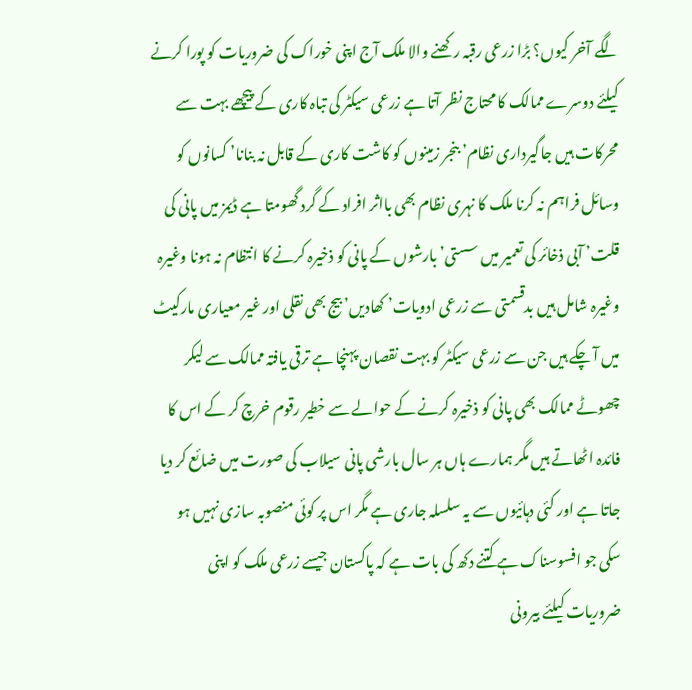لگے آخر کیوں؟ بڑا زرعی رقبہ رکھنے والا ملک آج اپنی خوراک کی ضروریات کو پورا کرنے کیلئے دوسرے ممالک کا محتاج نظر آتا ہے زرعی سیکٹر کی تباہ کاری کے پیچھے بہت سے محرکات ہیں جاگیرداری نظام’ بنجر زمینوں کو کاشت کاری کے قابل نہ بنانا’ کسانوں کو وسائل فراہم نہ کرنا ملک کا نہری نظام بھی بااثر افراد کے گرد گھومتا ہے ڈیمز میں پانی کی قلت’ آبی ذخائر کی تعمیر میں سستی’ بارشوں کے پانی کو ذخیرہ کرنے کا انتظام نہ ہونا وغیرہ وغیرہ شامل ہیں بدقسمتی سے زرعی ادویات’ کھادیں’ بیج بھی نقلی اور غیر معیاری مارکیٹ میں آ چکے ہیں جن سے زرعی سیکٹر کو بہت نقصان پہنچا ہے ترقی یافتہ ممالک سے لیکر چھوٹے ممالک بھی پانی کو ذخیرہ کرنے کے حوالے سے خطیر رقوم خرچ کر کے اس کا فائدہ اٹھاتے ہیں مگر ہمارے ہاں ہر سال بارشی پانی سیلاب کی صورت میں ضائع کر دیا جاتا ہے اور کئی دہائیوں سے یہ سلسلہ جاری ہے مگر اس پر کوئی منصوبہ سازی نہیں ہو سکی جو افسوسناک ہے کتنے دکھ کی بات ہے کہ پاکستان جیسے زرعی ملک کو اپنی ضروریات کیلئے بیرونی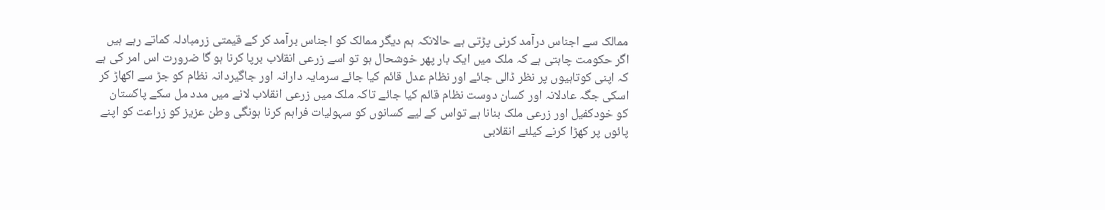ممالک سے اجناس درآمد کرنی پڑتی ہے حالانکہ ہم دیگر ممالک کو اجناس برآمد کر کے قیمتی زرمبادلہ کماتے رہے ہیں اگر حکومت چاہتی ہے کہ ملک میں ایک بار پھر خوشحال ہو تو اسے زرعی انقلاب برپا کرنا ہو گا ضرورت اس امر کی ہے کہ اپنی کوتاہیوں پر نظر ڈالی جائے اور نظام عدل قائم کیا جائے سرمایہ دارانہ اور جاگیردانہ نظام کو جڑ سے اکھاڑ کر اسکی جگہ عادلانہ اور کسان دوست نظام قائم کیا جائے تاکہ ملک میں زرعی انقلاب لانے میں مدد مل سکے پاکستان کو خودکفیل اور زرعی ملک بنانا ہے تواس کے لیے کسانوں کو سہولیات فراہم کرنا ہونگی وطن عزیز کو زراعت کو اپنے پائوں پر کھڑا کرنے کیلئے انقلابی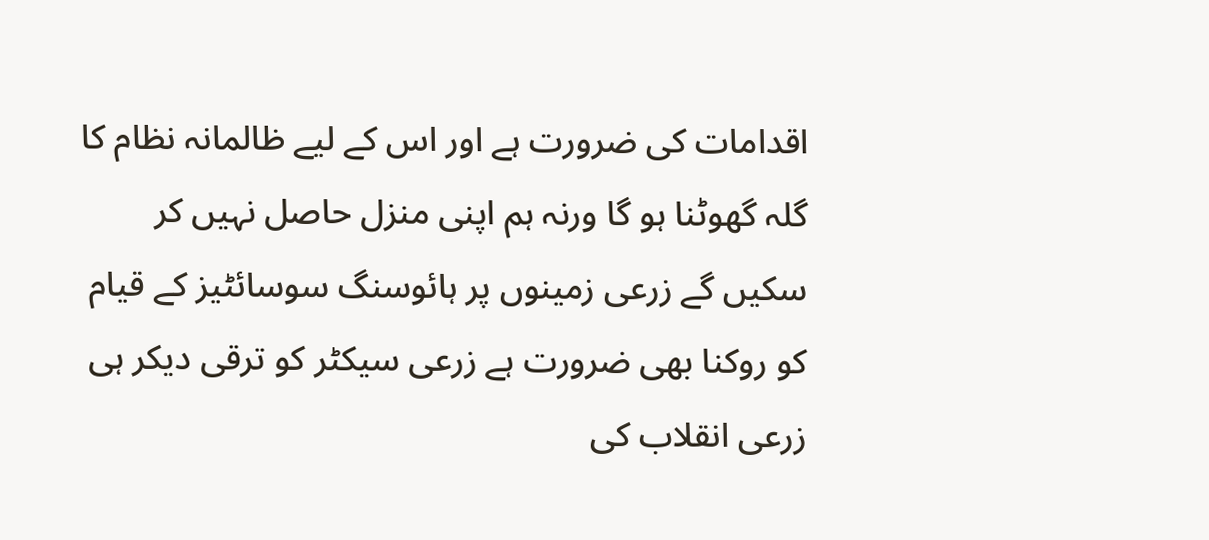اقدامات کی ضرورت ہے اور اس کے لیے ظالمانہ نظام کا گلہ گھوٹنا ہو گا ورنہ ہم اپنی منزل حاصل نہیں کر سکیں گے زرعی زمینوں پر ہائوسنگ سوسائٹیز کے قیام کو روکنا بھی ضرورت ہے زرعی سیکٹر کو ترقی دیکر ہی زرعی انقلاب کی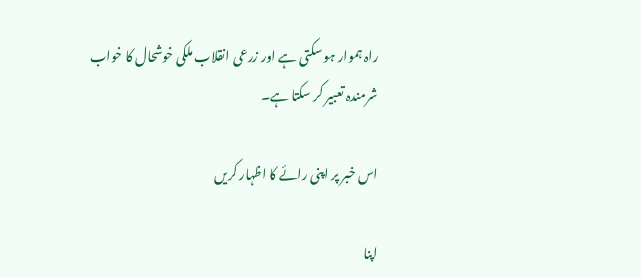راہ ہموار ہو سکتی ہے اور زرعی انقلاب ملکی خوشحال کا خواب شرمندہ تعبیر کر سکتا ہے۔

اس خبر پر اپنی رائے کا اظہار کریں

اپنا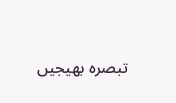تبصرہ بھیجیں